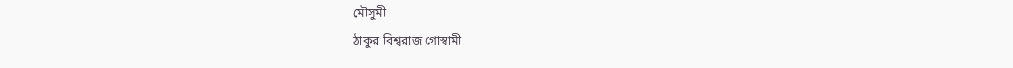মৌসুমী
ঠাকুর বিশ্বরাজ গোস্বামী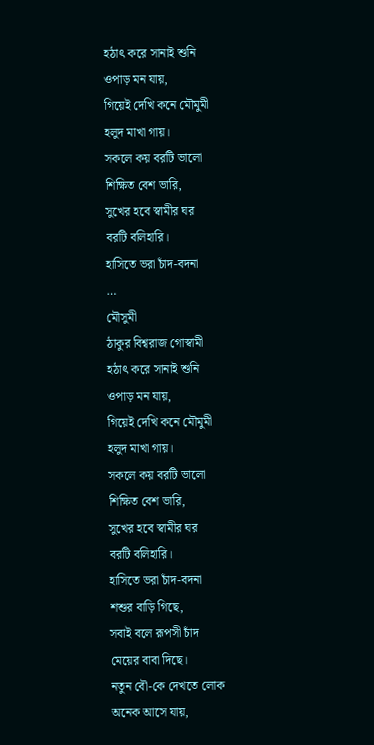হঠাৎ করে সানাই শুনি
ওপাড় মন যায়,
গিয়েই দেখি কনে মৌমুমী
হলুদ মাখা গায়।
সকলে কয় বরটি ভালো
শিক্ষিত বেশ ভারি,
সুখের হবে স্বামীর ঘর
বরটি বলিহারি।
হাসিতে ভরা চাঁদ-বদনা
…
মৌসুমী
ঠাকুর বিশ্বরাজ গোস্বামী
হঠাৎ করে সানাই শুনি
ওপাড় মন যায়,
গিয়েই দেখি কনে মৌমুমী
হলুদ মাখা গায়।
সকলে কয় বরটি ভালো
শিক্ষিত বেশ ভারি,
সুখের হবে স্বামীর ঘর
বরটি বলিহারি।
হাসিতে ভরা চাঁদ-বদনা
শশুর বাড়ি গিছে,
সবাই বলে রূপসী চাঁদ
মেয়ের বাবা দিছে।
নতুন বৌ-কে দেখতে লোক
অনেক আসে যায়,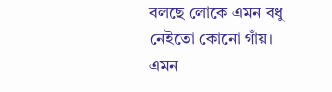বলছে লোকে এমন বধু
নেইতো কোনো গাঁয়।
এমন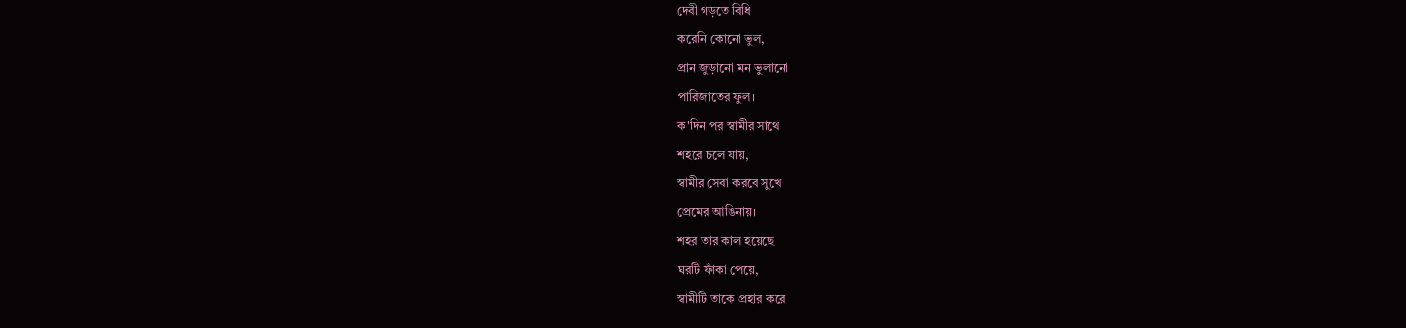দেবী গড়তে বিধি
করেনি কোনো ভুল,
প্রান জুড়ানো মন ভুলানো
পারিজাতের ফুল।
ক'দিন পর স্বামীর সাথে
শহরে চলে যায়,
স্বামীর সেবা করবে সুখে
প্রেমের আঙিনায়।
শহর তার কাল হয়েছে
ঘরটি ফাঁকা পেয়ে,
স্বামীটি তাকে প্রহার করে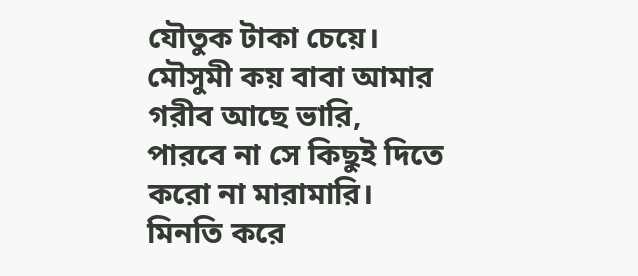যৌতুক টাকা চেয়ে।
মৌসুমী কয় বাবা আমার
গরীব আছে ভারি,
পারবে না সে কিছুই দিতে
করো না মারামারি।
মিনতি করে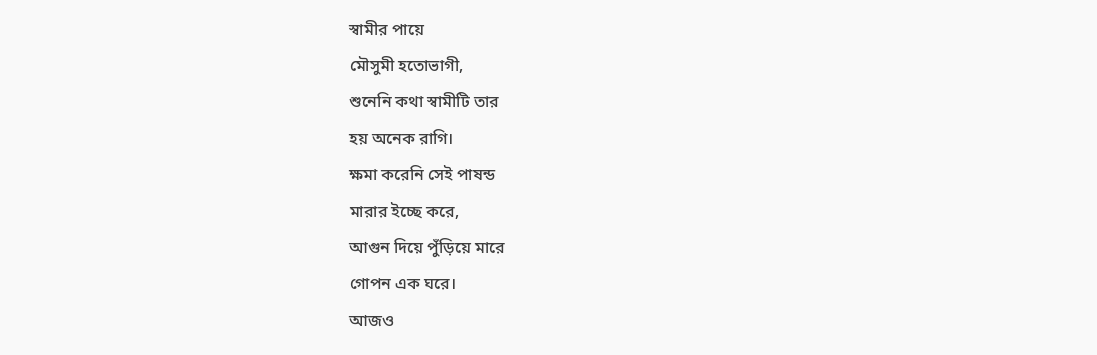স্বামীর পায়ে
মৌসুমী হতোভাগী,
শুনেনি কথা স্বামীটি তার
হয় অনেক রাগি।
ক্ষমা করেনি সেই পাষন্ড
মারার ইচ্ছে করে,
আগুন দিয়ে পুঁড়িয়ে মারে
গোপন এক ঘরে।
আজও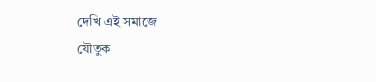দেখি এই সমাজে
যৌতুক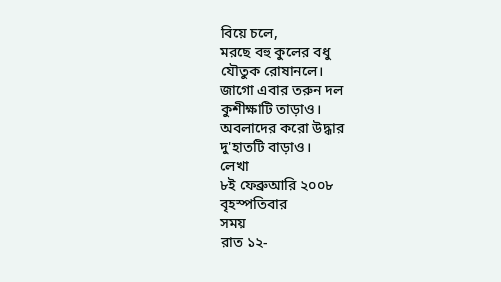বিয়ে চলে,
মরছে বহু কুলের বধু
যৌতুক রোষানলে।
জাগো এবার তরুন দল
কুশীক্ষাটি তাড়াও।
অবলাদের করো উদ্ধার
দু'হাতটি বাড়াও।
লেখা
৮ই ফেব্রুআরি ২০০৮
বৃহস্পতিবার
সময়
রাত ১২-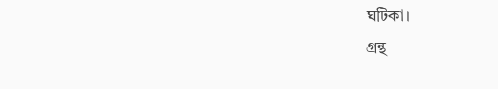ঘটিকা।
গ্রন্থ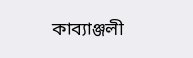কাব্যাঞ্জলী